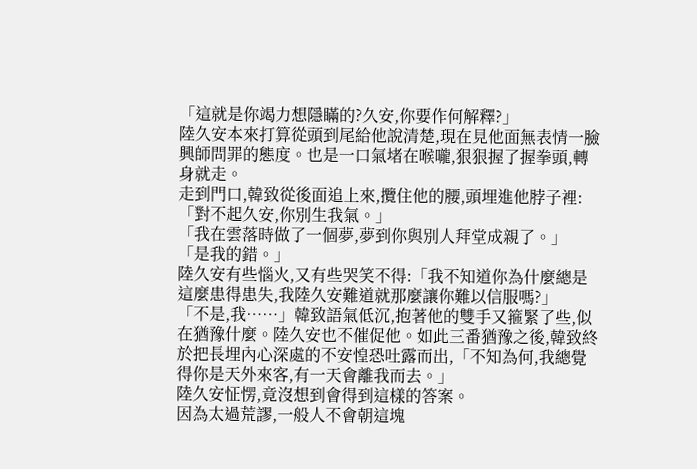「這就是你竭力想隱瞞的?久安,你要作何解釋?」
陸久安本來打算從頭到尾給他說清楚,現在見他面無表情一臉興師問罪的態度。也是一口氣堵在喉嚨,狠狠握了握拳頭,轉身就走。
走到門口,韓致從後面追上來,攬住他的腰,頭埋進他脖子裡:「對不起久安,你別生我氣。」
「我在雲落時做了一個夢,夢到你與別人拜堂成親了。」
「是我的錯。」
陸久安有些惱火,又有些哭笑不得:「我不知道你為什麼總是這麼患得患失,我陸久安難道就那麼讓你難以信服嗎?」
「不是,我……」韓致語氣低沉,抱著他的雙手又箍緊了些,似在猶豫什麼。陸久安也不催促他。如此三番猶豫之後,韓致終於把長埋內心深處的不安惶恐吐露而出,「不知為何,我總覺得你是天外來客,有一天會離我而去。」
陸久安怔愣,竟沒想到會得到這樣的答案。
因為太過荒謬,一般人不會朝這塊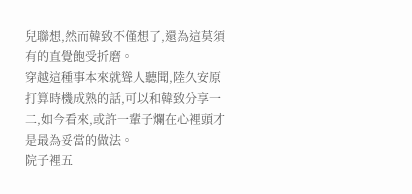兒聯想,然而韓致不僅想了,還為這莫須有的直覺飽受折磨。
穿越這種事本來就聳人聽聞,陸久安原打算時機成熟的話,可以和韓致分享一二,如今看來,或許一輩子爛在心裡頭才是最為妥當的做法。
院子裡五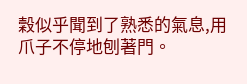穀似乎聞到了熟悉的氣息,用爪子不停地刨著門。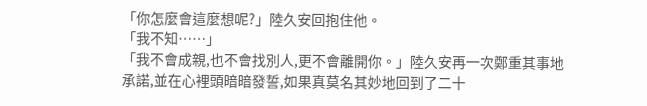「你怎麼會這麼想呢?」陸久安回抱住他。
「我不知……」
「我不會成親,也不會找別人,更不會離開你。」陸久安再一次鄭重其事地承諾,並在心裡頭暗暗發誓,如果真莫名其妙地回到了二十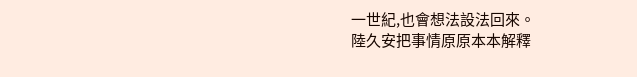一世紀,也會想法設法回來。
陸久安把事情原原本本解釋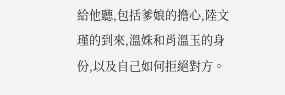給他聽,包括爹娘的擔心,陸文瑾的到來,溫姝和肖溫玉的身份,以及自己如何拒絕對方。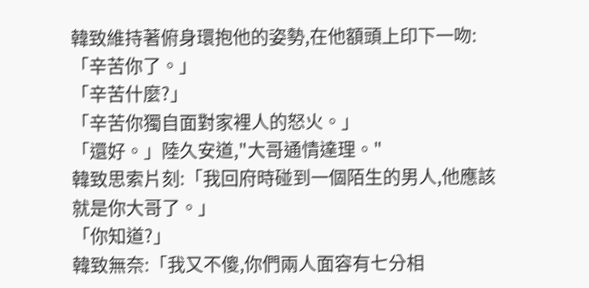韓致維持著俯身環抱他的姿勢,在他額頭上印下一吻:「辛苦你了。」
「辛苦什麼?」
「辛苦你獨自面對家裡人的怒火。」
「還好。」陸久安道,"大哥通情達理。"
韓致思索片刻:「我回府時碰到一個陌生的男人,他應該就是你大哥了。」
「你知道?」
韓致無奈:「我又不傻,你們兩人面容有七分相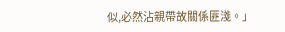似,必然沾親帶故關係匪淺。」